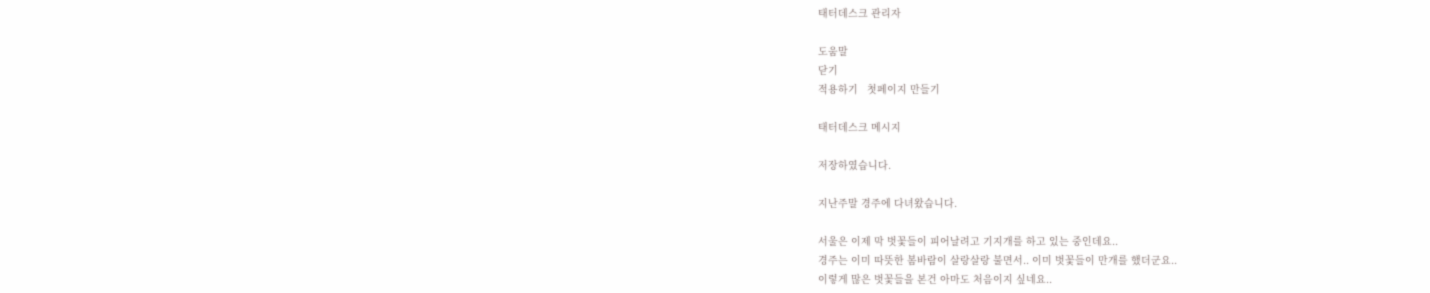태터데스크 관리자

도움말
닫기
적용하기   첫페이지 만들기

태터데스크 메시지

저장하였습니다.

지난주말 경주에 다녀왔습니다.

서울은 이제 막 벗꽃들이 피어날려고 기지개를 하고 있는 중인데요..
경주는 이미 따뜻한 봄바람이 살랑살랑 불면서.. 이미 벗꽃들이 만개를 했더군요..
이렇게 많은 벗꽃들을 본건 아마도 처음이지 싶네요..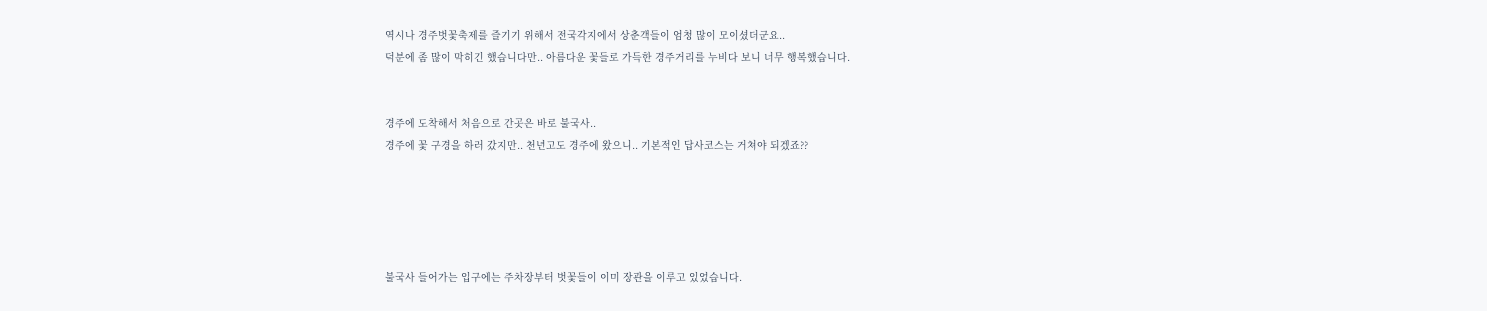역시나 경주벗꽃축제를 즐기기 위해서 전국각지에서 상춘객들이 엄청 많이 모이셨더군요..
덕분에 좀 많이 막히긴 했습니다만.. 아름다운 꽃들로 가득한 경주거리를 누비다 보니 너무 행복했습니다.


경주에 도착해서 처음으로 간곳은 바로 불국사..
경주에 꽃 구경을 하러 갔지만.. 천년고도 경주에 왔으니.. 기본적인 답사코스는 거쳐야 되겠죠??





불국사 들어가는 입구에는 주차장부터 벗꽃들이 이미 장관을 이루고 있었습니다.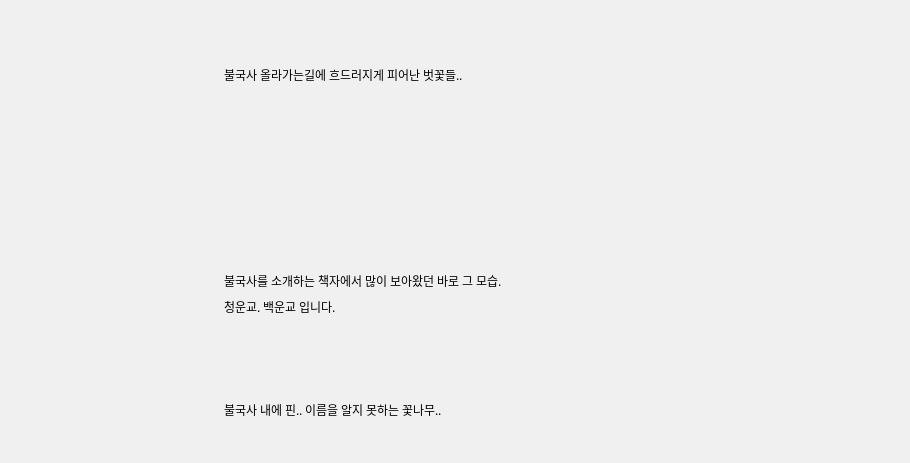불국사 올라가는길에 흐드러지게 피어난 벗꽃들..







불국사를 소개하는 책자에서 많이 보아왔던 바로 그 모습.
청운교. 백운교 입니다.



불국사 내에 핀.. 이름을 알지 못하는 꽃나무..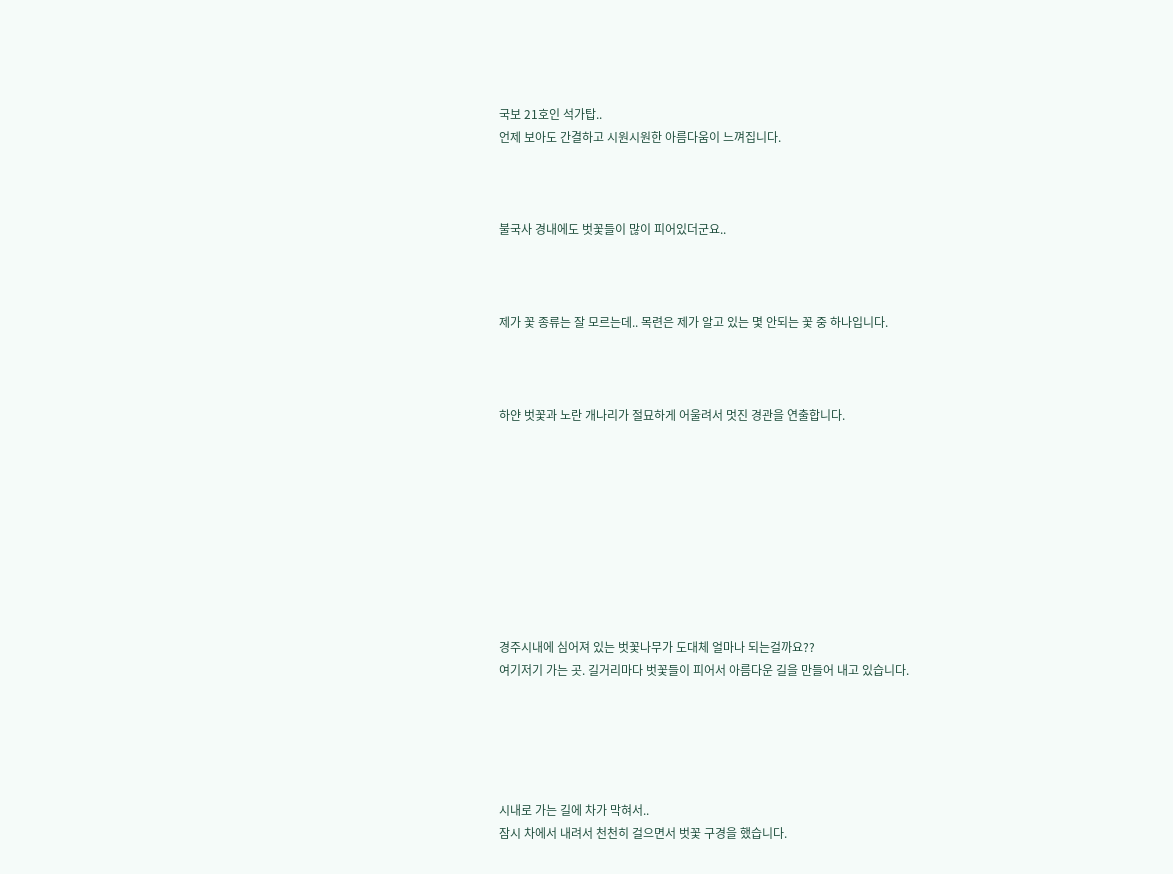국보 21호인 석가탑..
언제 보아도 간결하고 시원시원한 아름다움이 느껴집니다.



불국사 경내에도 벗꽃들이 많이 피어있더군요..



제가 꽃 종류는 잘 모르는데.. 목련은 제가 알고 있는 몇 안되는 꽃 중 하나입니다.



하얀 벗꽃과 노란 개나리가 절묘하게 어울려서 멋진 경관을 연출합니다.









경주시내에 심어져 있는 벗꽃나무가 도대체 얼마나 되는걸까요??
여기저기 가는 곳. 길거리마다 벗꽃들이 피어서 아름다운 길을 만들어 내고 있습니다.





시내로 가는 길에 차가 막혀서..
잠시 차에서 내려서 천천히 걸으면서 벗꽃 구경을 했습니다.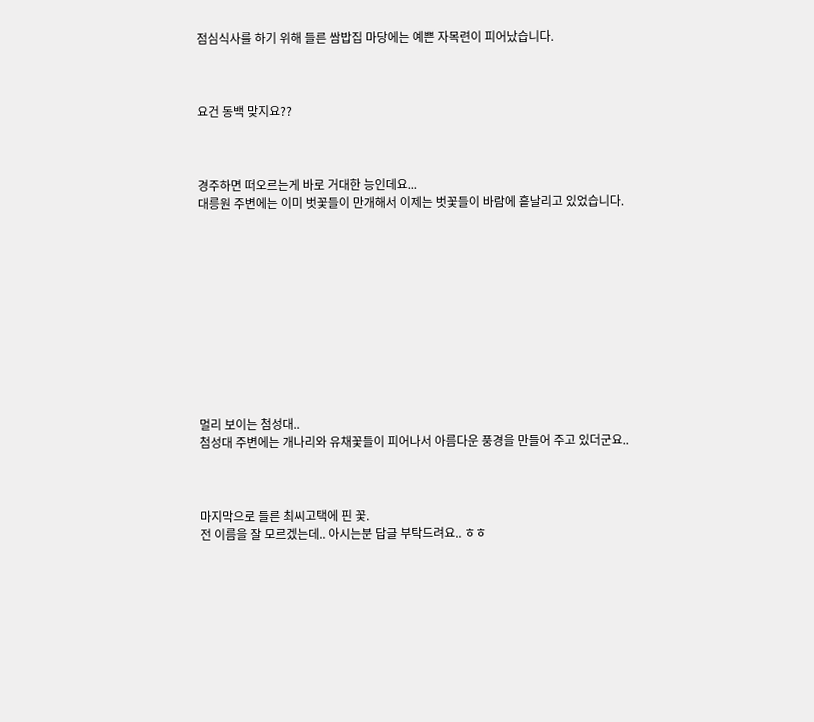점심식사를 하기 위해 들른 쌈밥집 마당에는 예쁜 자목련이 피어났습니다.



요건 동백 맞지요??



경주하면 떠오르는게 바로 거대한 능인데요...
대릉원 주변에는 이미 벗꽃들이 만개해서 이제는 벗꽃들이 바람에 흩날리고 있었습니다.











멀리 보이는 첨성대..
첨성대 주변에는 개나리와 유채꽃들이 피어나서 아름다운 풍경을 만들어 주고 있더군요..



마지막으로 들른 최씨고택에 핀 꽃.
전 이름을 잘 모르겠는데.. 아시는분 답글 부탁드려요.. ㅎㅎ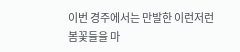이번 경주에서는 만발한 이런저런 봄꽃들을 마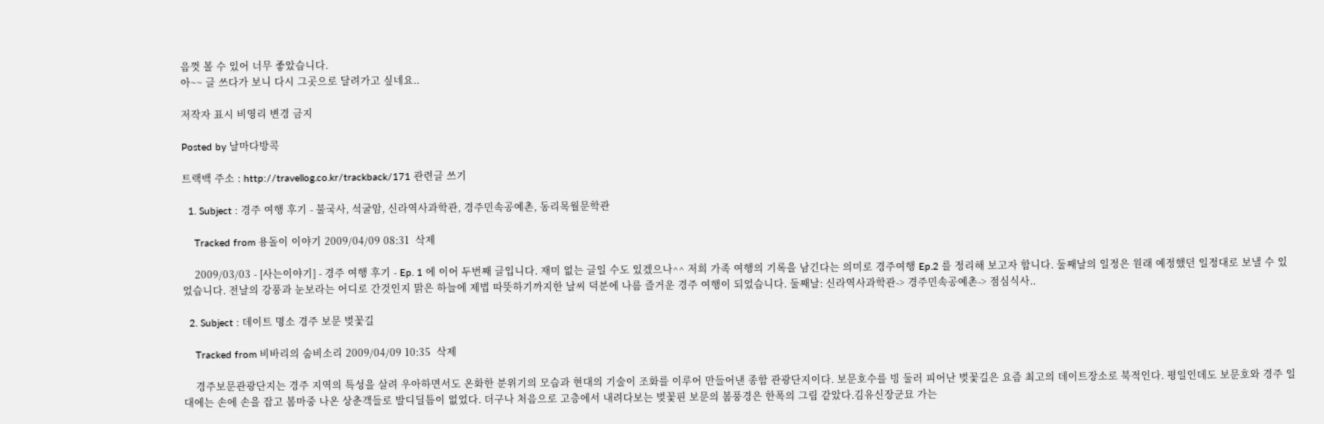음껏 볼 수 있어 너무 좋았습니다.
아~~ 글 쓰다가 보니 다시 그곳으로 달려가고 싶네요..

저작자 표시 비영리 변경 금지

Posted by 날마다방콕

트랙백 주소 : http://travellog.co.kr/trackback/171 관련글 쓰기

  1. Subject : 경주 여행 후기 - 불국사, 석굴암, 신라역사과학관, 경주민속공예촌, 동리목월문학관

    Tracked from 용돌이 이야기 2009/04/09 08:31  삭제

    2009/03/03 - [사는이야기] - 경주 여행 후기 - Ep. 1 에 이어 두번째 글입니다. 재미 없는 글일 수도 있겠으나^^ 저희 가족 여행의 기록을 남긴다는 의미로 경주여행 Ep.2 를 정리해 보고자 합니다. 둘째날의 일정은 원래 예정했던 일정대로 보낼 수 있었습니다. 전날의 강풍과 눈보라는 어디로 간것인지 맑은 하늘에 제법 따뜻하기까지한 날씨 덕분에 나름 즐거운 경주 여행이 되었습니다. 둘째날: 신라역사과학관-> 경주민속공예촌-> 점심식사..

  2. Subject : 데이트 명소 경주 보문 벚꽃길

    Tracked from 비바리의 숨비소리 2009/04/09 10:35  삭제

    경주보문관광단지는 경주 지역의 특성을 살려 우아하면서도 온화한 분위기의 모습과 현대의 기술이 조화를 이루어 만들어낸 종함 관광단지이다. 보문호수를 빙 둘러 피어난 벚꽃길은 요즘 최고의 데이트장소로 북적인다. 평일인데도 보문호와 경주 일대에는 손에 손을 잡고 봄마중 나온 상춘객들로 발디딜틈이 없었다. 더구나 처음으로 고층에서 내려다보는 벚꽃핀 보문의 봄풍경은 한폭의 그림 같았다.김유신장군묘 가는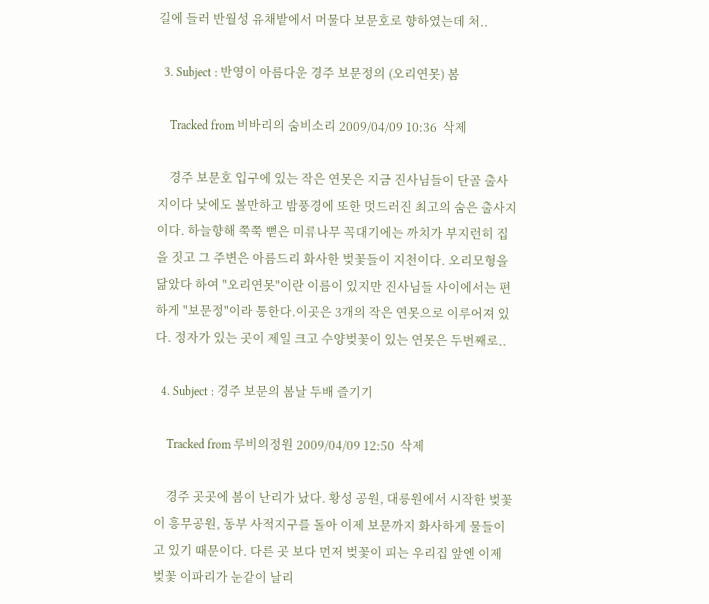길에 들러 반월성 유채밭에서 머물다 보문호로 향하였는데 처..

  3. Subject : 반영이 아름다운 경주 보문정의 (오리연못) 봄

    Tracked from 비바리의 숨비소리 2009/04/09 10:36  삭제

    경주 보문호 입구에 있는 작은 연못은 지금 진사님들이 단골 출사지이다 낮에도 볼만하고 밤풍경에 또한 멋드러진 최고의 숨은 출사지이다. 하늘향해 쭉쭉 뻗은 미류나무 꼭대기에는 까치가 부지런히 집을 짓고 그 주변은 아름드리 화사한 벚꽃들이 지천이다. 오리모형을 닮았다 하여 "오리연못"이란 이름이 있지만 진사님들 사이에서는 편하게 "보문정"이라 통한다.이곳은 3개의 작은 연못으로 이루어져 있다. 정자가 있는 곳이 제일 크고 수양벚꽃이 있는 연못은 두번째로..

  4. Subject : 경주 보문의 봄날 두배 즐기기

    Tracked from 루비의정원 2009/04/09 12:50  삭제

    경주 곳곳에 봄이 난리가 났다. 황성 공원, 대릉원에서 시작한 벚꽃이 흥무공원, 동부 사적지구를 돌아 이제 보문까지 화사하게 물들이고 있기 때문이다. 다른 곳 보다 먼저 벚꽃이 피는 우리집 앞엔 이제 벚꽃 이파리가 눈같이 날리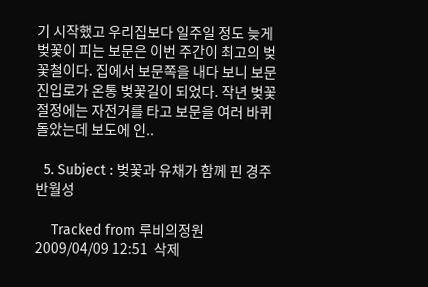기 시작했고 우리집보다 일주일 정도 늦게 벚꽃이 피는 보문은 이번 주간이 최고의 벚꽃철이다. 집에서 보문쪽을 내다 보니 보문 진입로가 온통 벚꽃길이 되었다. 작년 벚꽃 절정에는 자전거를 타고 보문을 여러 바퀴 돌았는데 보도에 인..

  5. Subject : 벚꽃과 유채가 함께 핀 경주 반월성

    Tracked from 루비의정원 2009/04/09 12:51  삭제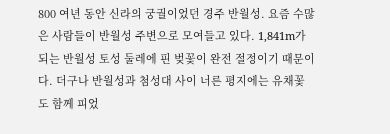800 여년 동안 신라의 궁궐이었던 경주 반월성. 요즘 수많은 사람들이 반월성 주변으로 모여들고 있다. 1,841m가 되는 반월성 토성 둘레에 핀 벚꽃이 완전 절정이기 때문이다. 더구나 반월성과 첨성대 사이 너른 평지에는 유채꽃도 함께 피었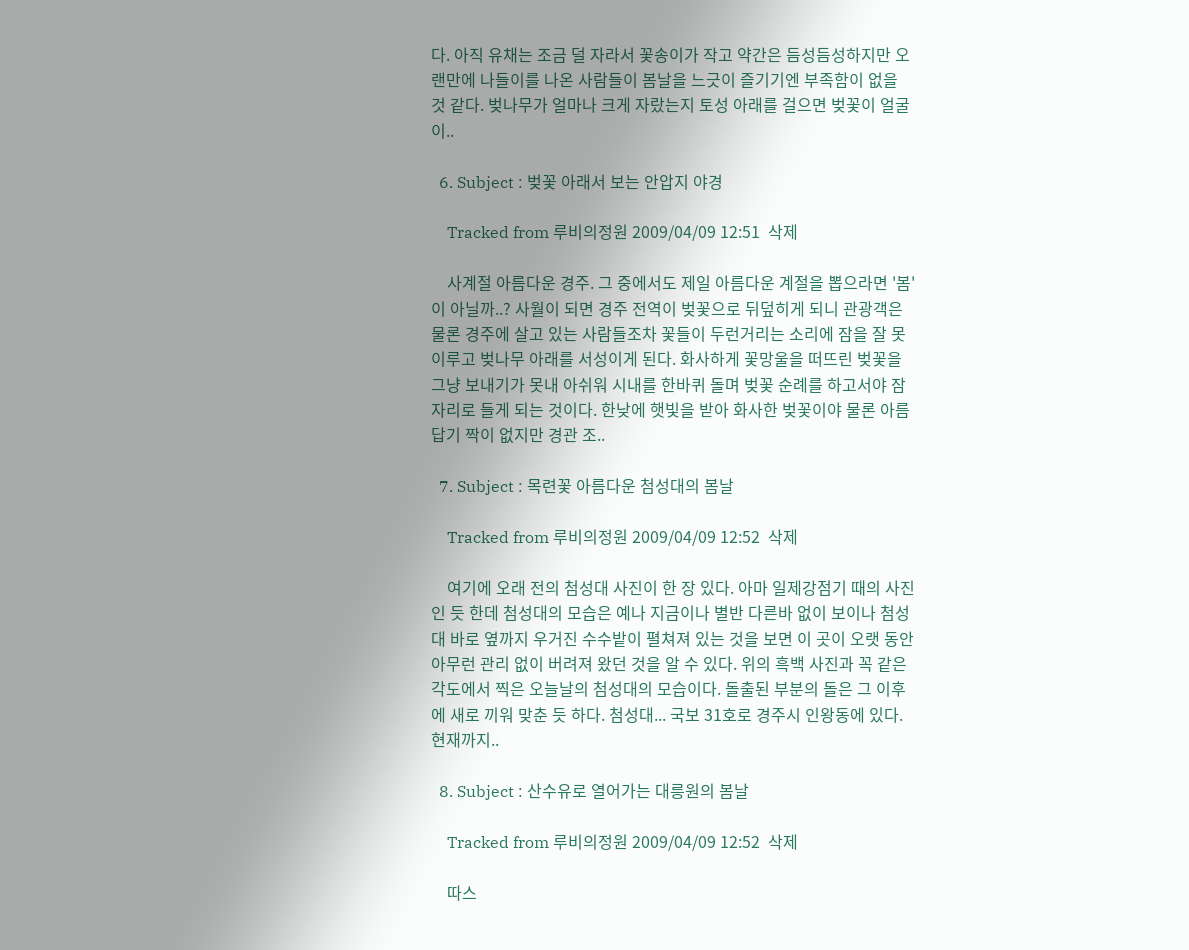다. 아직 유채는 조금 덜 자라서 꽃송이가 작고 약간은 듬성듬성하지만 오랜만에 나들이를 나온 사람들이 봄날을 느긋이 즐기기엔 부족함이 없을 것 같다. 벚나무가 얼마나 크게 자랐는지 토성 아래를 걸으면 벚꽃이 얼굴이..

  6. Subject : 벚꽃 아래서 보는 안압지 야경

    Tracked from 루비의정원 2009/04/09 12:51  삭제

    사계절 아름다운 경주. 그 중에서도 제일 아름다운 계절을 뽑으라면 '봄'이 아닐까..? 사월이 되면 경주 전역이 벚꽃으로 뒤덮히게 되니 관광객은 물론 경주에 살고 있는 사람들조차 꽃들이 두런거리는 소리에 잠을 잘 못 이루고 벚나무 아래를 서성이게 된다. 화사하게 꽃망울을 떠뜨린 벚꽃을 그냥 보내기가 못내 아쉬워 시내를 한바퀴 돌며 벚꽃 순례를 하고서야 잠자리로 들게 되는 것이다. 한낮에 햇빛을 받아 화사한 벚꽃이야 물론 아름답기 짝이 없지만 경관 조..

  7. Subject : 목련꽃 아름다운 첨성대의 봄날

    Tracked from 루비의정원 2009/04/09 12:52  삭제

    여기에 오래 전의 첨성대 사진이 한 장 있다. 아마 일제강점기 때의 사진인 듯 한데 첨성대의 모습은 예나 지금이나 별반 다른바 없이 보이나 첨성대 바로 옆까지 우거진 수수밭이 펼쳐져 있는 것을 보면 이 곳이 오랫 동안 아무런 관리 없이 버려져 왔던 것을 알 수 있다. 위의 흑백 사진과 꼭 같은 각도에서 찍은 오늘날의 첨성대의 모습이다. 돌출된 부분의 돌은 그 이후에 새로 끼워 맞춘 듯 하다. 첨성대... 국보 31호로 경주시 인왕동에 있다. 현재까지..

  8. Subject : 산수유로 열어가는 대릉원의 봄날

    Tracked from 루비의정원 2009/04/09 12:52  삭제

    따스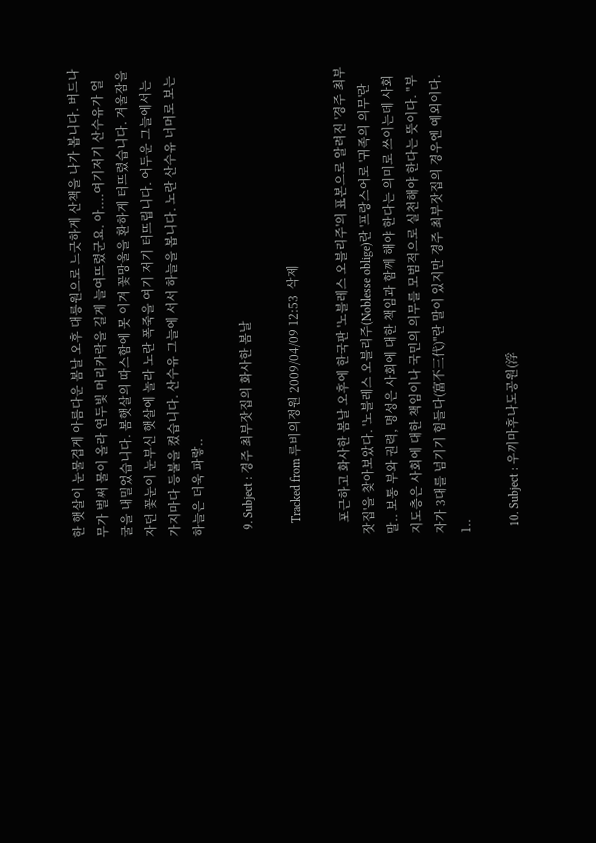한 햇살이 눈물겹게 아름다운 봄날 오후 대릉원으로 느긋하게 산책을 나가 봅니다. 버드나무가 벌써 물이 올라 연두빛 머리카락을 길게 늘여뜨렸군요. 아....여기저기 산수유가 얼굴을 내밀었습니다. 봄햇살의 따스함에 못 이겨 꽃망울을 환하게 터뜨렸습니다. 겨울잠을 자던 꽃눈이 눈부신 햇살에 놀라 노란 폭죽을 여기 저기 터뜨립니다. 어두운 그늘에서는 가지마다 등불을 켰습니다. 산수유 그늘에 서서 하늘을 봅니다. 노란 산수유 너머로 보는 하늘은 더욱 파랗..

  9. Subject : 경주 최부잣집의 화사한 봄날

    Tracked from 루비의정원 2009/04/09 12:53  삭제

    포근하고 화사한 봄날 오후에 한국판 '노블레스 오블리주'의 표본으로 알려진 '경주 최부잣집'을 찾아보았다. '노블레스 오블리주(Noblesse oblige)란 '프랑스어로 '귀족의 의무'란 말.. 보통 부와 권력, 명성은 사회에 대한 책임과 함께 해야 한다는 의미로 쓰이는데 사회지도층은 사회에 대한 책임이나 국민의 의무를 모범적으로 실천해야 한다는 뜻이다. "부자가 3대를 넘기기 힘들다(富不三代)"란 말이 있지만 경주 최부잣집의 경우엔 예외이다. 1..

  10. Subject : 우끼마후나도공원(浮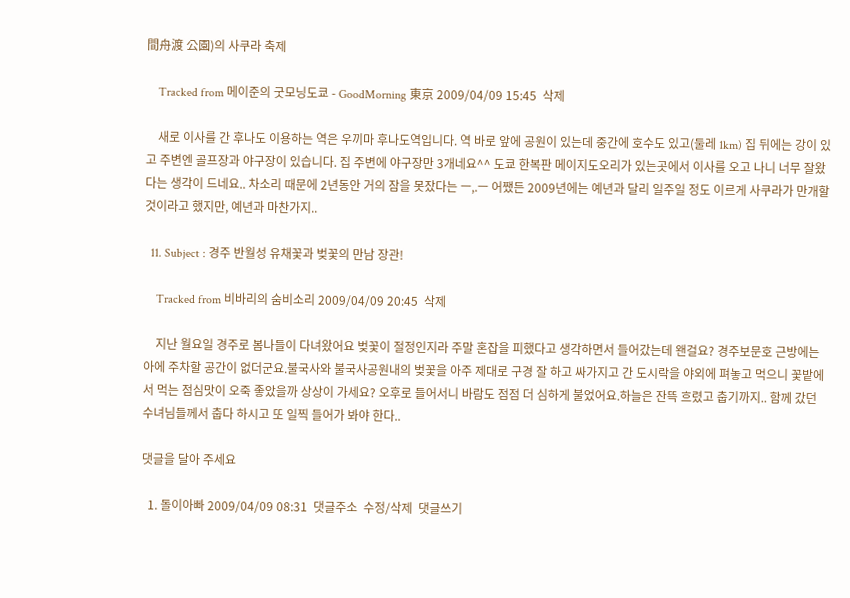間舟渡 公園)의 사쿠라 축제

    Tracked from 메이준의 굿모닝도쿄 - GoodMorning 東京 2009/04/09 15:45  삭제

    새로 이사를 간 후나도 이용하는 역은 우끼마 후나도역입니다. 역 바로 앞에 공원이 있는데 중간에 호수도 있고(둘레 1km) 집 뒤에는 강이 있고 주변엔 골프장과 야구장이 있습니다. 집 주변에 야구장만 3개네요^^ 도쿄 한복판 메이지도오리가 있는곳에서 이사를 오고 나니 너무 잘왔다는 생각이 드네요.. 차소리 때문에 2년동안 거의 잠을 못잤다는 ㅡ,.ㅡ 어쨌든 2009년에는 예년과 달리 일주일 정도 이르게 사쿠라가 만개할것이라고 했지만, 예년과 마찬가지..

  11. Subject : 경주 반월성 유채꽃과 벚꽃의 만남 장관!

    Tracked from 비바리의 숨비소리 2009/04/09 20:45  삭제

    지난 월요일 경주로 봄나들이 다녀왔어요 벚꽃이 절정인지라 주말 혼잡을 피했다고 생각하면서 들어갔는데 왠걸요? 경주보문호 근방에는 아에 주차할 공간이 없더군요.불국사와 불국사공원내의 벚꽃을 아주 제대로 구경 잘 하고 싸가지고 간 도시락을 야외에 펴놓고 먹으니 꽃밭에서 먹는 점심맛이 오죽 좋았을까 상상이 가세요? 오후로 들어서니 바람도 점점 더 심하게 불었어요.하늘은 잔뜩 흐렸고 춥기까지.. 함께 갔던 수녀님들께서 춥다 하시고 또 일찍 들어가 봐야 한다..

댓글을 달아 주세요

  1. 돌이아빠 2009/04/09 08:31  댓글주소  수정/삭제  댓글쓰기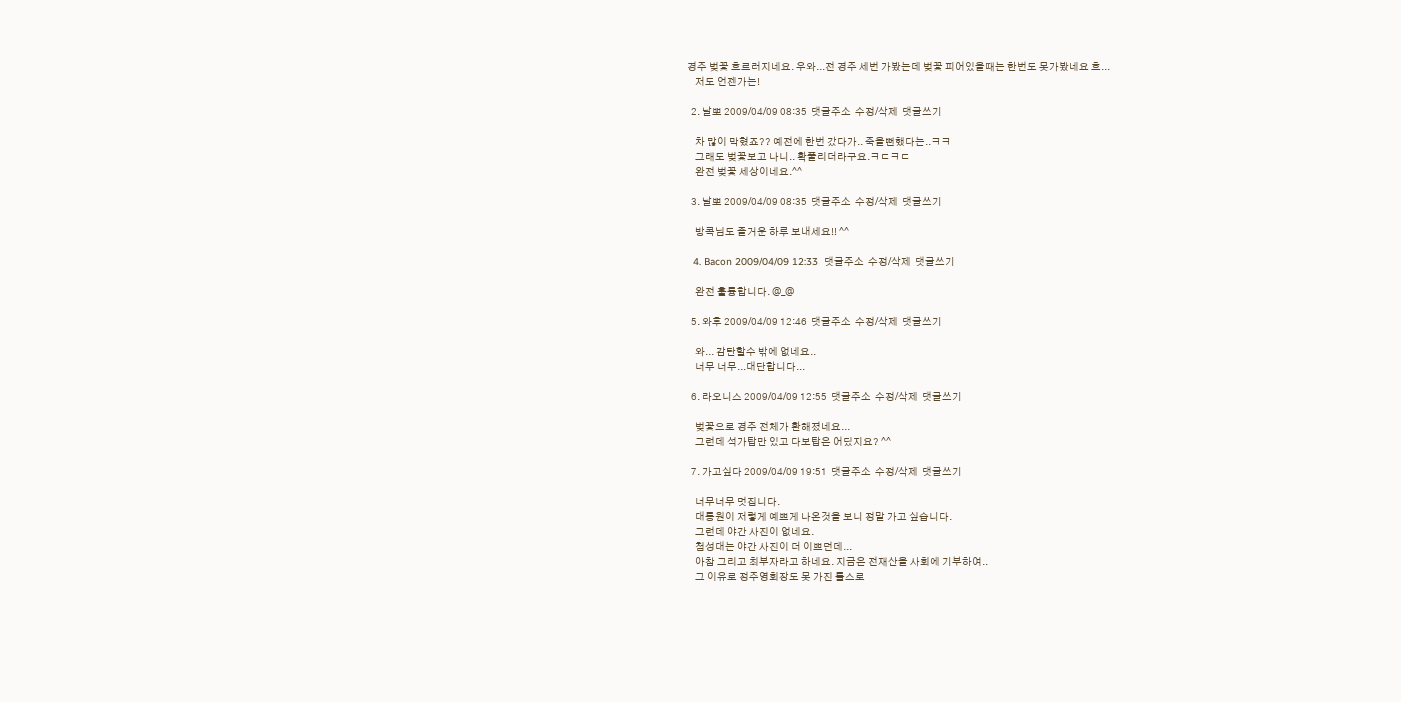경주 벚꽃 흐르러지네요. 우와...전 경주 세번 가봤는데 벚꽃 피어있을때는 한번도 못가봤네요 흐...
    저도 언젠가는!

  2. 날뽀 2009/04/09 08:35  댓글주소  수정/삭제  댓글쓰기

    차 많이 막혔죠?? 예전에 한번 갔다가.. 죽을뻔했다는..ㅋㅋ
    그래도 벚꽃보고 나니.. 확풀리더라구요.ㅋㄷㅋㄷ
    완전 벚꽃 세상이네요.^^

  3. 날뽀 2009/04/09 08:35  댓글주소  수정/삭제  댓글쓰기

    방콕님도 즐거운 하루 보내세요!! ^^

  4. Bacon 2009/04/09 12:33  댓글주소  수정/삭제  댓글쓰기

    완전 훌륭합니다. @_@

  5. 와후 2009/04/09 12:46  댓글주소  수정/삭제  댓글쓰기

    와... 감탄할수 밖에 없네요..
    너무 너무...대단합니다...

  6. 라오니스 2009/04/09 12:55  댓글주소  수정/삭제  댓글쓰기

    벚꽃으로 경주 전체가 환해졌네요...
    그런데 석가탑만 있고 다보탑은 어딨지요? ^^

  7. 가고싶다 2009/04/09 19:51  댓글주소  수정/삭제  댓글쓰기

    너무너무 멋집니다.
    대릉원이 저렇게 예쁘게 나온것을 보니 정말 가고 싶습니다.
    그런데 야간 사진이 없네요.
    첨성대는 야간 사진이 더 이쁘던데...
    아참 그리고 최부자라고 하네요. 지금은 전재산을 사회에 기부하여..
    그 이유로 정주영회장도 못 가진 롤스로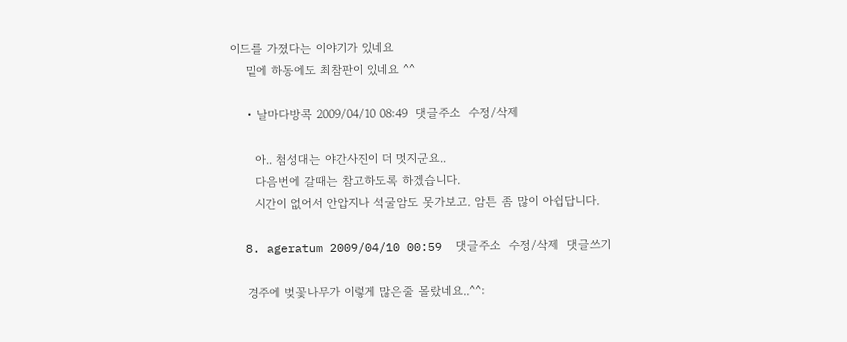이드를 가졌다는 이야기가 있네요
    밑에 하동에도 최참판이 있네요 ^^

    • 날마다방콕 2009/04/10 08:49  댓글주소  수정/삭제

      아.. 첨성대는 야간사진이 더 멋지군요..
      다음번에 갈때는 참고하도록 하겠습니다.
      시간이 없어서 안압지나 석굴암도 못가보고. 암튼 좀 많이 아쉽답니다.

  8. ageratum 2009/04/10 00:59  댓글주소  수정/삭제  댓글쓰기

    경주에 벚꽃나무가 이렇게 많은줄 몰랐네요..^^: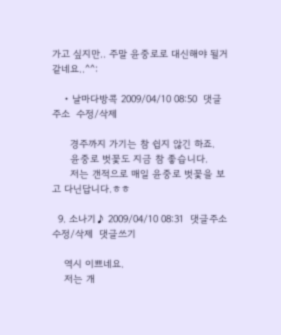가고 싶지만.. 주말 윤중로로 대신해야 될거 같네요..^^:

    • 날마다방콕 2009/04/10 08:50  댓글주소  수정/삭제

      경주까지 가기는 참 쉽지 않긴 하죠.
      윤중로 벗꽃도 지금 참 좋습니다.
      저는 갠적으로 매일 윤중로 벗꽃을 보고 다닌답니다.ㅎㅎ

  9. 소나기♪ 2009/04/10 08:31  댓글주소  수정/삭제  댓글쓰기

    역시 이쁘네요.
    저는 개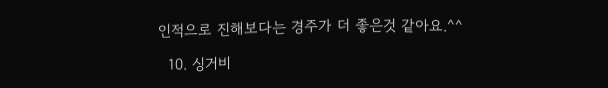인적으로 진해보다는 경주가 더 좋은것 같아요.^^

  10. 싱거비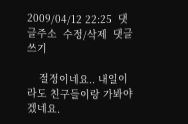2009/04/12 22:25  댓글주소  수정/삭제  댓글쓰기

    절정이네요.. 내일이라도 친구들이랑 가봐야 겠네요.